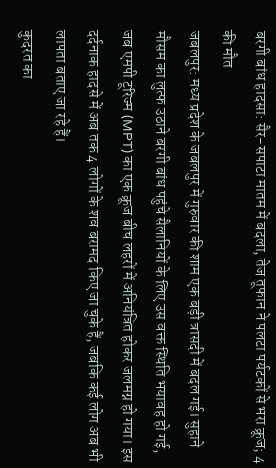बरगी बांध हादसा: सैर-सपाटा मातम में बदला, तेज तूफान ने पलटा पर्यटकों से भरा क्रूज; 4 की मौत
जबलपुर: मध्य प्रदेश के जबलपुर में गुरुवार की शाम एक बड़ी त्रासदी में बदल गई। सुहाने मौसम का लुत्फ उठाने बरगी बांध पहुंचे सैलानियों के लिए उस वक्त स्थिति भयावह हो गई, जब एमपी टूरिज्म (MPT) का एक क्रूज बीच लहरों में अनियंत्रित होकर जलमग्न हो गया। इस दर्दनाक हादसे में अब तक 4 लोगों के शव बरामद किए जा चुके हैं, जबकि कई लोग अब भी लापता बताए जा रहे हैं।
कुदरत का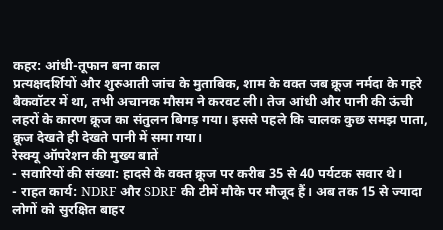कहर: आंधी-तूफान बना काल
प्रत्यक्षदर्शियों और शुरुआती जांच के मुताबिक, शाम के वक्त जब क्रूज नर्मदा के गहरे बैकवॉटर में था, तभी अचानक मौसम ने करवट ली। तेज आंधी और पानी की ऊंची लहरों के कारण क्रूज का संतुलन बिगड़ गया। इससे पहले कि चालक कुछ समझ पाता, क्रूज देखते ही देखते पानी में समा गया।
रेस्क्यू ऑपरेशन की मुख्य बातें
- सवारियों की संख्या: हादसे के वक्त क्रूज पर करीब 35 से 40 पर्यटक सवार थे।
- राहत कार्य: NDRF और SDRF की टीमें मौके पर मौजूद हैं। अब तक 15 से ज्यादा लोगों को सुरक्षित बाहर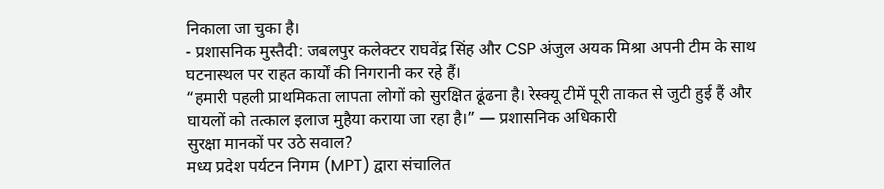निकाला जा चुका है।
- प्रशासनिक मुस्तैदी: जबलपुर कलेक्टर राघवेंद्र सिंह और CSP अंजुल अयक मिश्रा अपनी टीम के साथ घटनास्थल पर राहत कार्यों की निगरानी कर रहे हैं।
“हमारी पहली प्राथमिकता लापता लोगों को सुरक्षित ढूंढना है। रेस्क्यू टीमें पूरी ताकत से जुटी हुई हैं और घायलों को तत्काल इलाज मुहैया कराया जा रहा है।” — प्रशासनिक अधिकारी
सुरक्षा मानकों पर उठे सवाल?
मध्य प्रदेश पर्यटन निगम (MPT) द्वारा संचालित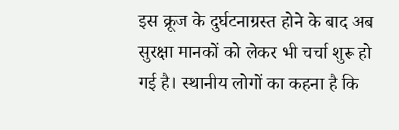इस क्रूज के दुर्घटनाग्रस्त होने के बाद अब सुरक्षा मानकों को लेकर भी चर्चा शुरू हो गई है। स्थानीय लोगों का कहना है कि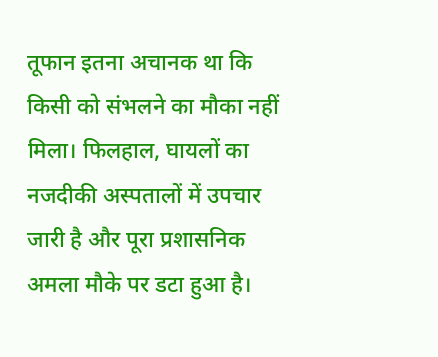तूफान इतना अचानक था कि किसी को संभलने का मौका नहीं मिला। फिलहाल, घायलों का नजदीकी अस्पतालों में उपचार जारी है और पूरा प्रशासनिक अमला मौके पर डटा हुआ है।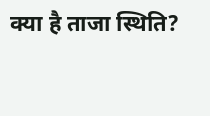क्या है ताजा स्थिति?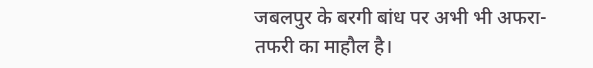जबलपुर के बरगी बांध पर अभी भी अफरा-तफरी का माहौल है।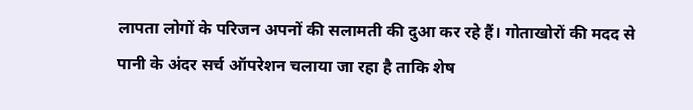लापता लोगों के परिजन अपनों की सलामती की दुआ कर रहे हैं। गोताखोरों की मदद से पानी के अंदर सर्च ऑपरेशन चलाया जा रहा है ताकि शेष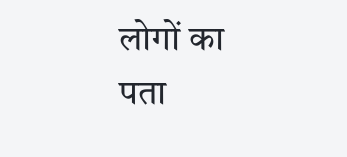लोगों का पता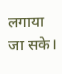लगाया जा सके।